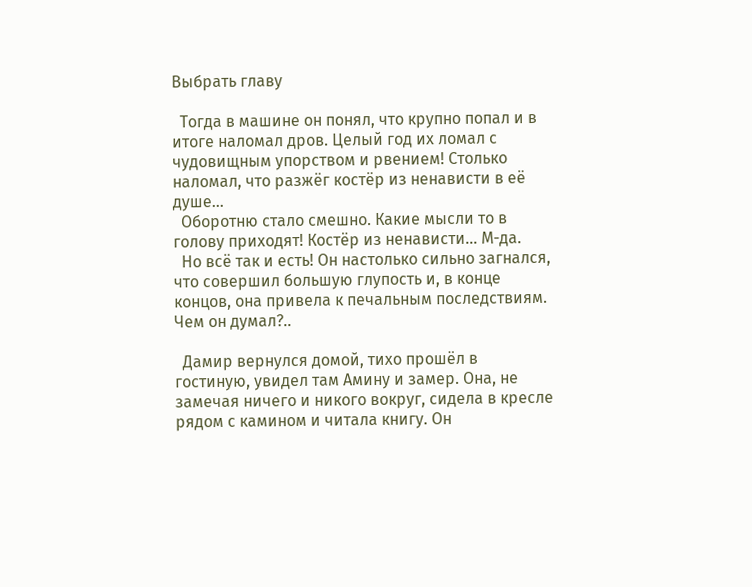Выбрать главу

  Тогда в машине он понял, что крупно попал и в итоге наломал дров. Целый год их ломал с чудовищным упорством и рвением! Столько наломал, что разжёг костёр из ненависти в её душе…
  Оборотню стало смешно. Какие мысли то в голову приходят! Костёр из ненависти… М-да.
  Но всё так и есть! Он настолько сильно загнался, что совершил большую глупость и, в конце концов, она привела к печальным последствиям. Чем он думал?..

  Дамир вернулся домой, тихо прошёл в гостиную, увидел там Амину и замер. Она, не замечая ничего и никого вокруг, сидела в кресле рядом с камином и читала книгу. Он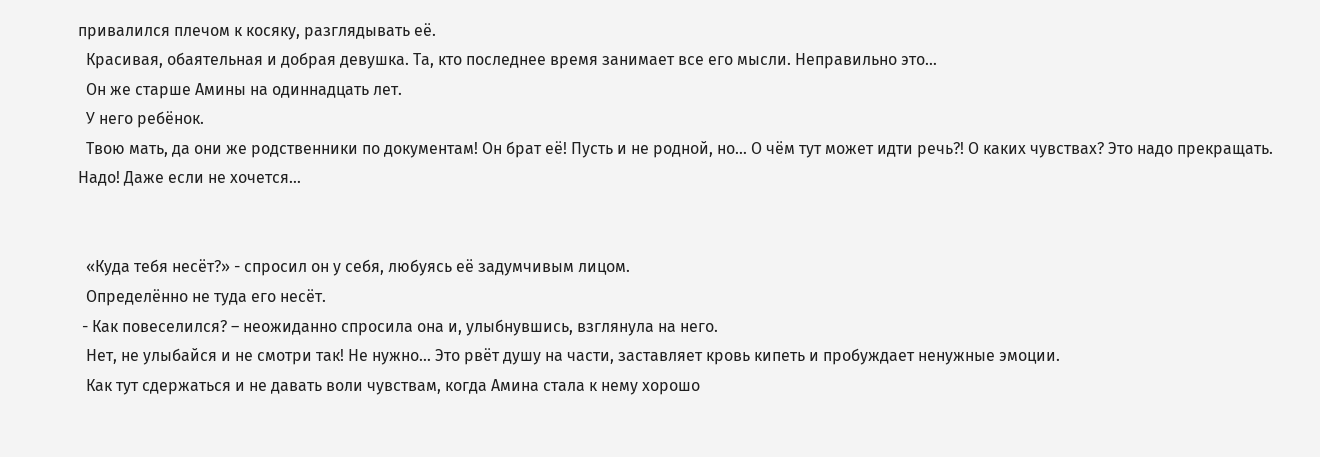привалился плечом к косяку, разглядывать её.
  Красивая, обаятельная и добрая девушка. Та, кто последнее время занимает все его мысли. Неправильно это…
  Он же старше Амины на одиннадцать лет.
  У него ребёнок.
  Твою мать, да они же родственники по документам! Он брат её! Пусть и не родной, но… О чём тут может идти речь?! О каких чувствах? Это надо прекращать. Надо! Даже если не хочется…


  «Куда тебя несёт?» - спросил он у себя, любуясь её задумчивым лицом.
  Определённо не туда его несёт.
 - Как повеселился? – неожиданно спросила она и, улыбнувшись, взглянула на него.
  Нет, не улыбайся и не смотри так! Не нужно… Это рвёт душу на части, заставляет кровь кипеть и пробуждает ненужные эмоции.
  Как тут сдержаться и не давать воли чувствам, когда Амина стала к нему хорошо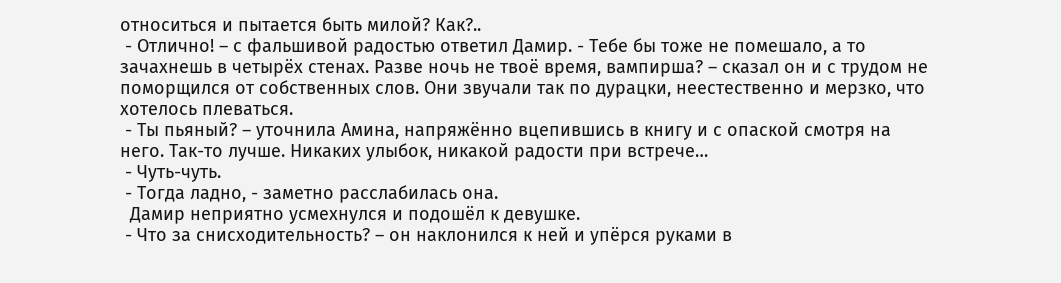относиться и пытается быть милой? Как?..
 - Отлично! – с фальшивой радостью ответил Дамир. - Тебе бы тоже не помешало, а то зачахнешь в четырёх стенах. Разве ночь не твоё время, вампирша? – сказал он и с трудом не поморщился от собственных слов. Они звучали так по дурацки, неестественно и мерзко, что хотелось плеваться.
 - Ты пьяный? – уточнила Амина, напряжённо вцепившись в книгу и с опаской смотря на него. Так-то лучше. Никаких улыбок, никакой радости при встрече…
 - Чуть-чуть.
 - Тогда ладно, - заметно расслабилась она.
  Дамир неприятно усмехнулся и подошёл к девушке.
 - Что за снисходительность? – он наклонился к ней и упёрся руками в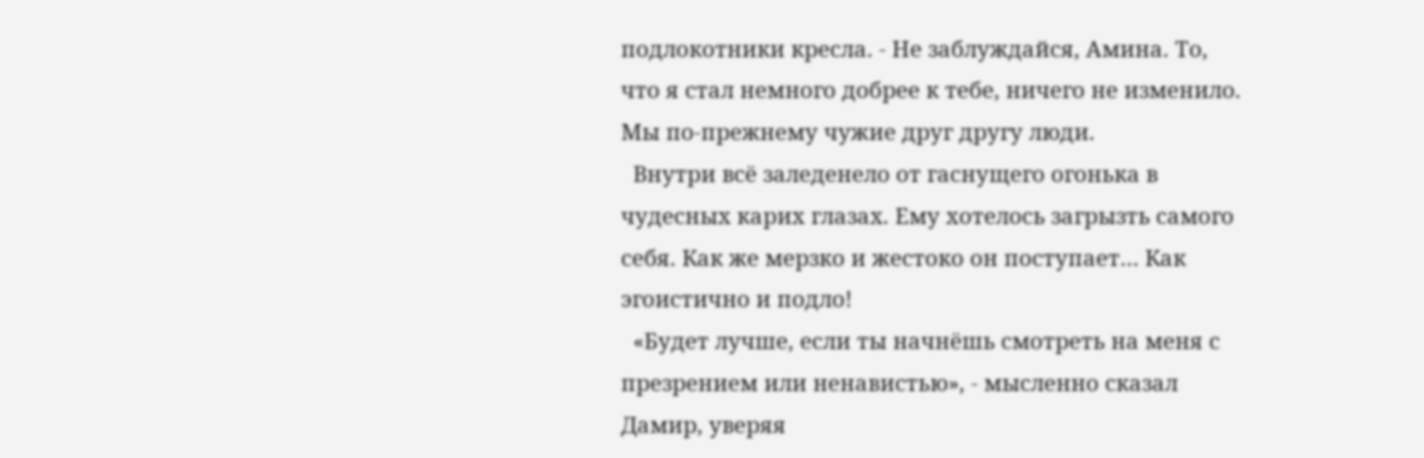подлокотники кресла. - Не заблуждайся, Амина. То, что я стал немного добрее к тебе, ничего не изменило. Мы по-прежнему чужие друг другу люди.
  Внутри всё заледенело от гаснущего огонька в чудесных карих глазах. Ему хотелось загрызть самого себя. Как же мерзко и жестоко он поступает… Как эгоистично и подло!
  «Будет лучше, если ты начнёшь смотреть на меня с презрением или ненавистью», - мысленно сказал Дамир, уверяя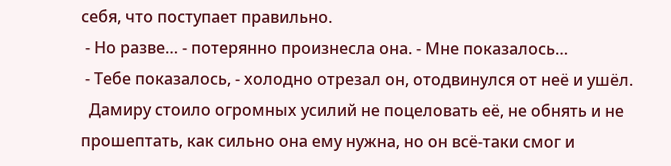себя, что поступает правильно.
 - Но разве… - потерянно произнесла она. - Мне показалось…
 - Тебе показалось, - холодно отрезал он, отодвинулся от неё и ушёл.
  Дамиру стоило огромных усилий не поцеловать её, не обнять и не прошептать, как сильно она ему нужна, но он всё-таки смог и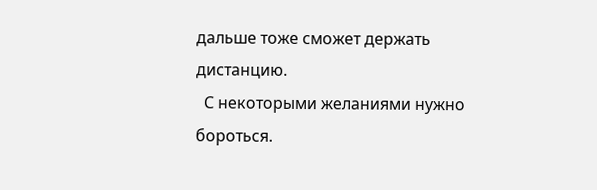дальше тоже сможет держать дистанцию.
  С некоторыми желаниями нужно бороться.